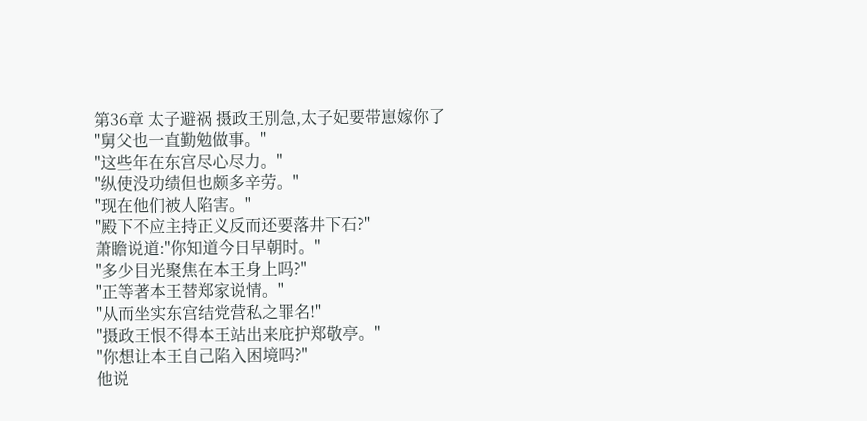第36章 太子避祸 摄政王別急,太子妃要带崽嫁你了
"舅父也一直勤勉做事。"
"这些年在东宫尽心尽力。"
"纵使没功绩但也颇多辛劳。"
"现在他们被人陷害。"
"殿下不应主持正义反而还要落井下石?"
萧瞻说道:"你知道今日早朝时。"
"多少目光聚焦在本王身上吗?"
"正等著本王替郑家说情。"
"从而坐实东宫结党营私之罪名!"
"摄政王恨不得本王站出来庇护郑敬亭。"
"你想让本王自己陷入困境吗?"
他说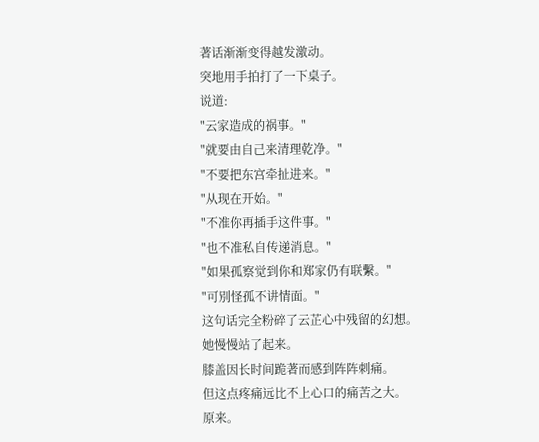著话渐渐变得越发激动。
突地用手拍打了一下桌子。
说道:
"云家造成的祸事。"
"就要由自己来清理乾净。"
"不要把东宫牵扯进来。"
"从现在开始。"
"不准你再插手这件事。"
"也不准私自传递消息。"
"如果孤察觉到你和郑家仍有联繫。"
"可別怪孤不讲情面。"
这句话完全粉碎了云芷心中残留的幻想。
她慢慢站了起来。
膝盖因长时间跪著而感到阵阵刺痛。
但这点疼痛远比不上心口的痛苦之大。
原来。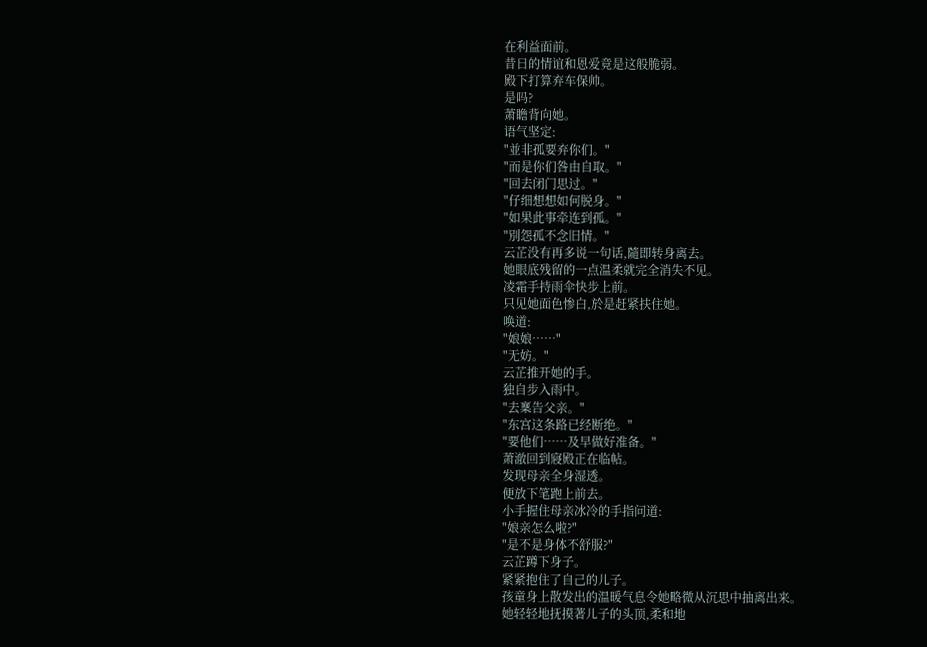在利益面前。
昔日的情谊和恩爱竟是这般脆弱。
殿下打算弃车保帅。
是吗?
萧瞻背向她。
语气坚定:
"並非孤要弃你们。"
"而是你们咎由自取。"
"回去闭门思过。"
"仔细想想如何脱身。"
"如果此事牵连到孤。"
"別怨孤不念旧情。"
云芷没有再多说一句话,隨即转身离去。
她眼底残留的一点温柔就完全消失不见。
凌霜手持雨伞快步上前。
只见她面色惨白,於是赶紧扶住她。
唤道:
"娘娘……"
"无妨。"
云芷推开她的手。
独自步入雨中。
"去稟告父亲。"
"东宫这条路已经断绝。"
"要他们……及早做好准备。"
萧澈回到寢殿正在临帖。
发现母亲全身湿透。
便放下笔跑上前去。
小手握住母亲冰冷的手指问道:
"娘亲怎么啦?"
"是不是身体不舒服?"
云芷蹲下身子。
紧紧抱住了自己的儿子。
孩童身上散发出的温暖气息令她略微从沉思中抽离出来。
她轻轻地抚摸著儿子的头顶,柔和地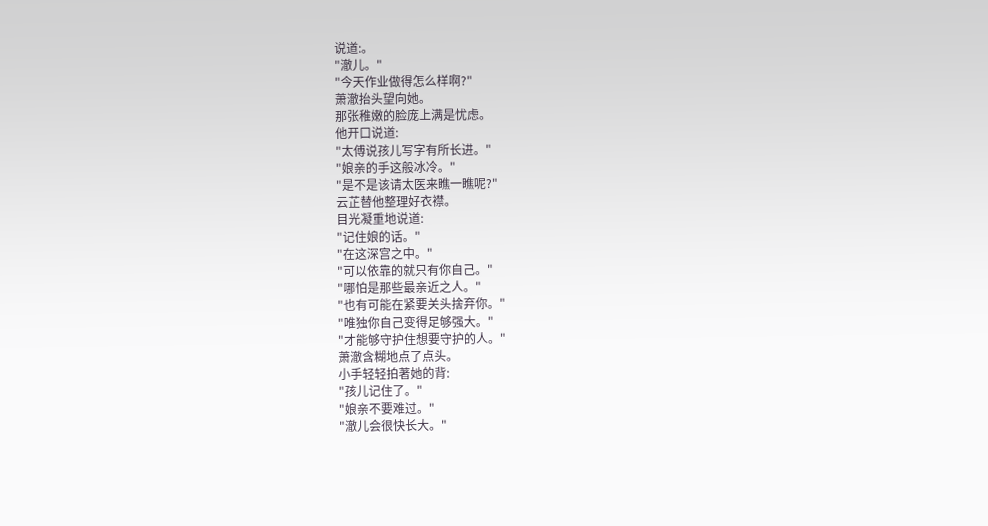说道:。
"澈儿。"
"今天作业做得怎么样啊?"
萧澈抬头望向她。
那张稚嫩的脸庞上满是忧虑。
他开口说道:
"太傅说孩儿写字有所长进。"
"娘亲的手这般冰冷。"
"是不是该请太医来瞧一瞧呢?"
云芷替他整理好衣襟。
目光凝重地说道:
"记住娘的话。"
"在这深宫之中。"
"可以依靠的就只有你自己。"
"哪怕是那些最亲近之人。"
"也有可能在紧要关头捨弃你。"
"唯独你自己变得足够强大。"
"才能够守护住想要守护的人。"
萧澈含糊地点了点头。
小手轻轻拍著她的背:
"孩儿记住了。"
"娘亲不要难过。"
"澈儿会很快长大。"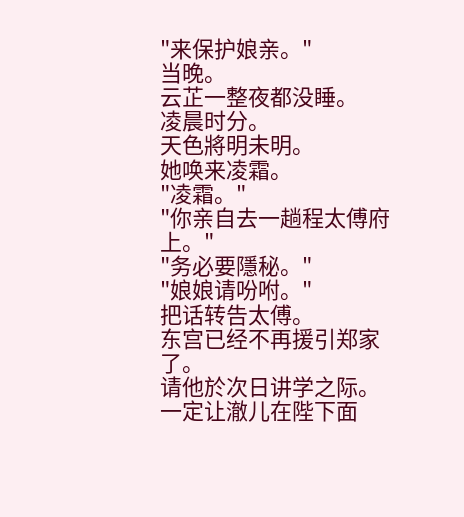"来保护娘亲。"
当晚。
云芷一整夜都没睡。
凌晨时分。
天色將明未明。
她唤来凌霜。
"凌霜。"
"你亲自去一趟程太傅府上。"
"务必要隱秘。"
"娘娘请吩咐。"
把话转告太傅。
东宫已经不再援引郑家了。
请他於次日讲学之际。
一定让澈儿在陛下面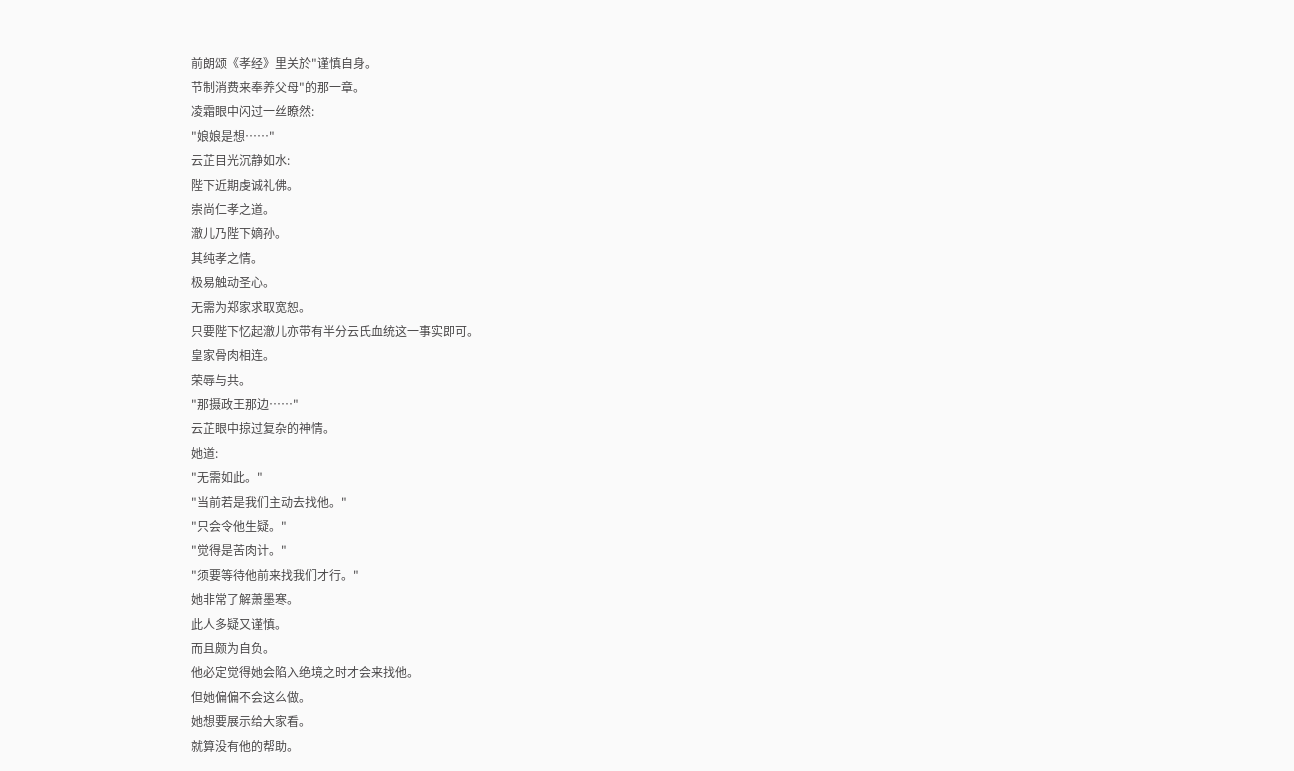前朗颂《孝经》里关於"谨慎自身。
节制消费来奉养父母"的那一章。
凌霜眼中闪过一丝瞭然:
"娘娘是想……"
云芷目光沉静如水:
陛下近期虔诚礼佛。
崇尚仁孝之道。
澈儿乃陛下嫡孙。
其纯孝之情。
极易触动圣心。
无需为郑家求取宽恕。
只要陛下忆起澈儿亦带有半分云氏血统这一事实即可。
皇家骨肉相连。
荣辱与共。
"那摄政王那边……"
云芷眼中掠过复杂的神情。
她道:
"无需如此。"
"当前若是我们主动去找他。"
"只会令他生疑。"
"觉得是苦肉计。"
"须要等待他前来找我们才行。"
她非常了解萧墨寒。
此人多疑又谨慎。
而且颇为自负。
他必定觉得她会陷入绝境之时才会来找他。
但她偏偏不会这么做。
她想要展示给大家看。
就算没有他的帮助。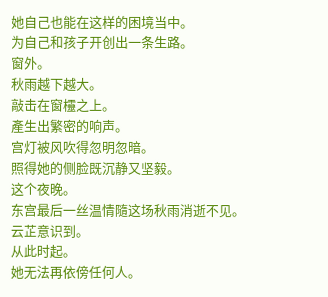她自己也能在这样的困境当中。
为自己和孩子开创出一条生路。
窗外。
秋雨越下越大。
敲击在窗欞之上。
產生出繁密的响声。
宫灯被风吹得忽明忽暗。
照得她的侧脸既沉静又坚毅。
这个夜晚。
东宫最后一丝温情隨这场秋雨消逝不见。
云芷意识到。
从此时起。
她无法再依傍任何人。